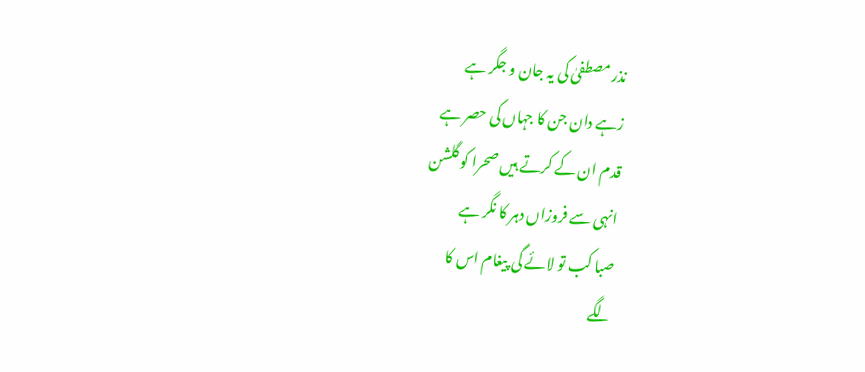نذر مصطفیٰ کی یہ جان و جگر ہے
زہے دان جن کا جہاں کی حصر ہے
قدم ان کے کرتے ہیں صحرا کو گلشن
انہی سے فروزاں دہر کا نگر ہے
صبا کب تو لائے گی پیغام اس کا
لگے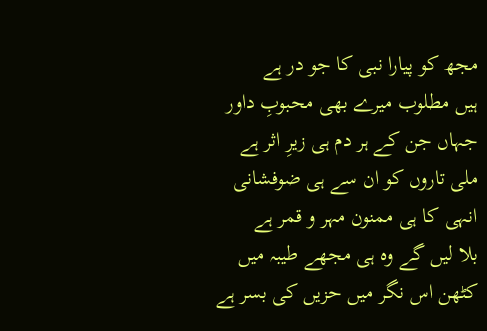مجھ کو پیارا نبی کا جو در ہے
ہیں مطلوب میرے بھی محبوبِ داور
جہاں جن کے ہر دم ہی زیرِ اثر ہے
ملی تاروں کو ان سے ہی ضوفشانی
انہی کا ہی ممنون مہر و قمر ہے
بلا لیں گے وہ ہی مجھے طیبہ میں
کٹھن اس نگر میں حزیں کی بسر ہے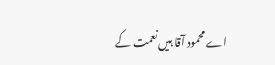اے محمود آقا ہیں نعمت کے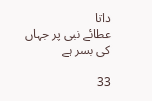داتا
عطائے نبی پر جہاں کی بسر ہے

33